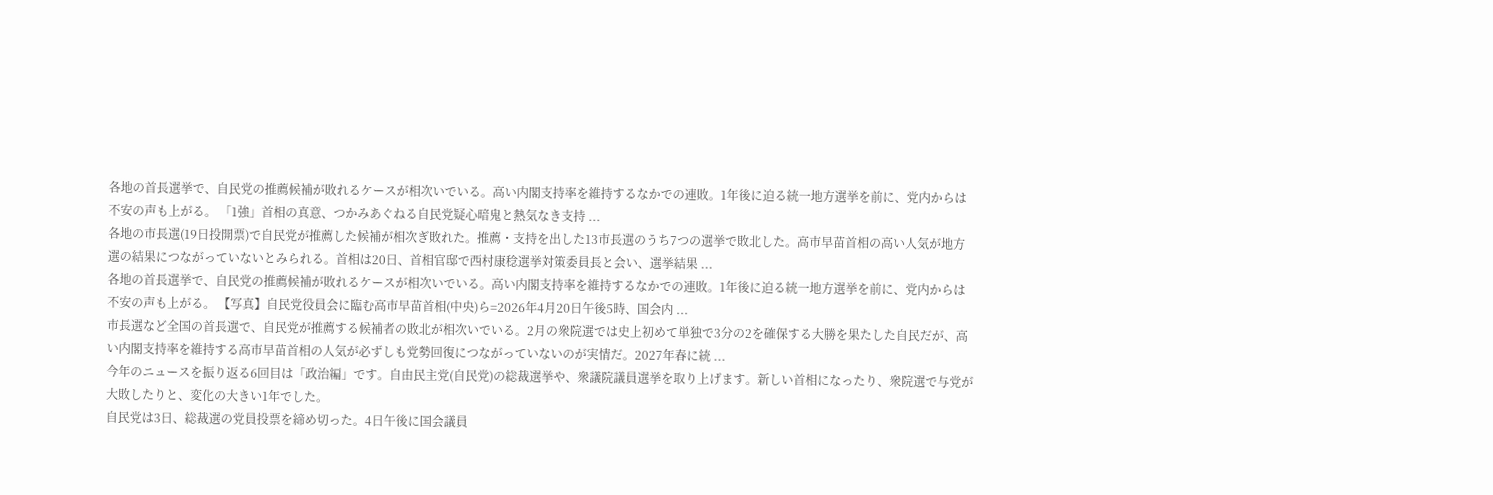各地の首長選挙で、自民党の推薦候補が敗れるケースが相次いでいる。高い内閣支持率を維持するなかでの連敗。1年後に迫る統一地方選挙を前に、党内からは不安の声も上がる。 「1強」首相の真意、つかみあぐねる自民党疑心暗鬼と熱気なき支持 ...
各地の市長選(19日投開票)で自民党が推薦した候補が相次ぎ敗れた。推薦・支持を出した13市長選のうち7つの選挙で敗北した。高市早苗首相の高い人気が地方選の結果につながっていないとみられる。首相は20日、首相官邸で西村康稔選挙対策委員長と会い、選挙結果 ...
各地の首長選挙で、自民党の推薦候補が敗れるケースが相次いでいる。高い内閣支持率を維持するなかでの連敗。1年後に迫る統一地方選挙を前に、党内からは不安の声も上がる。 【写真】自民党役員会に臨む高市早苗首相(中央)ら=2026年4月20日午後5時、国会内 ...
市長選など全国の首長選で、自民党が推薦する候補者の敗北が相次いでいる。2月の衆院選では史上初めて単独で3分の2を確保する大勝を果たした自民だが、高い内閣支持率を維持する高市早苗首相の人気が必ずしも党勢回復につながっていないのが実情だ。2027年春に統 ...
今年のニュースを振り返る6回目は「政治編」です。自由民主党(自民党)の総裁選挙や、衆議院議員選挙を取り上げます。新しい首相になったり、衆院選で与党が大敗したりと、変化の大きい1年でした。
自民党は3日、総裁選の党員投票を締め切った。4日午後に国会議員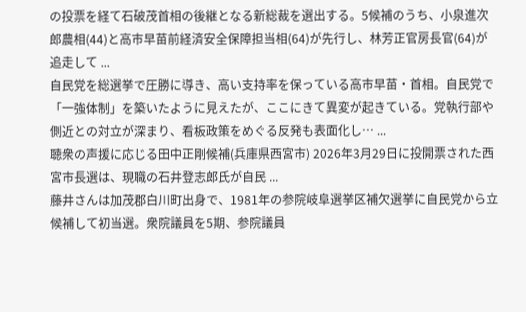の投票を経て石破茂首相の後継となる新総裁を選出する。5候補のうち、小泉進次郎農相(44)と高市早苗前経済安全保障担当相(64)が先行し、林芳正官房長官(64)が追走して ...
自民党を総選挙で圧勝に導き、高い支持率を保っている高市早苗・首相。自民党で「一強体制」を築いたように見えたが、ここにきて異変が起きている。党執行部や側近との対立が深まり、看板政策をめぐる反発も表面化し… ...
聴衆の声援に応じる田中正剛候補(兵庫県西宮市) 2026年3月29日に投開票された西宮市長選は、現職の石井登志郎氏が自民 ...
藤井さんは加茂郡白川町出身で、1981年の参院岐阜選挙区補欠選挙に自民党から立候補して初当選。衆院議員を5期、参院議員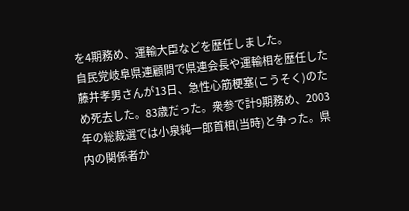を4期務め、運輸大臣などを歴任しました。
自民党岐阜県連顧問で県連会長や運輸相を歴任した藤井孝男さんが13日、急性心筋梗塞(こうそく)のため死去した。83歳だった。衆参で計9期務め、2003年の総裁選では小泉純一郎首相(当時)と争った。県内の関係者か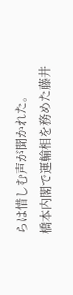らは惜しむ声が聞かれた。
橋本内閣で運輸相を務めた藤井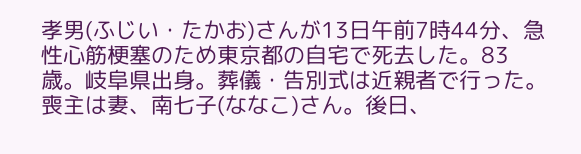孝男(ふじい・たかお)さんが13日午前7時44分、急性心筋梗塞のため東京都の自宅で死去した。83歳。岐阜県出身。葬儀・告別式は近親者で行った。喪主は妻、南七子(ななこ)さん。後日、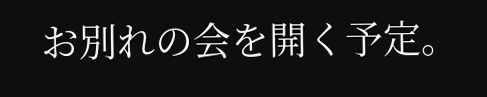お別れの会を開く予定。